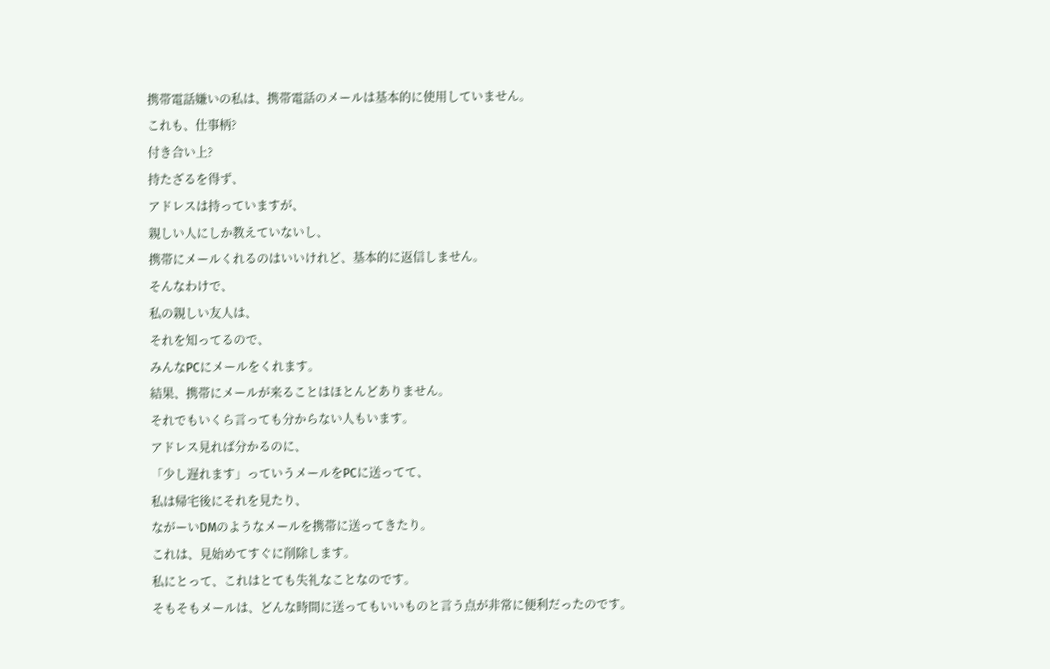携帯電話嫌いの私は、携帯電話のメールは基本的に使用していません。
これも、仕事柄?
付き合い上?
持たざるを得ず、
アドレスは持っていますが、
親しい人にしか教えていないし、
携帯にメールくれるのはいいけれど、基本的に返信しません。
そんなわけで、
私の親しい友人は、
それを知ってるので、
みんなPCにメールをくれます。
結果、携帯にメールが来ることはほとんどありません。
それでもいくら言っても分からない人もいます。
アドレス見れば分かるのに、
「少し遅れます」っていうメールをPCに送ってて、
私は帰宅後にそれを見たり、
ながーいDMのようなメールを携帯に送ってきたり。
これは、見始めてすぐに削除します。
私にとって、これはとても失礼なことなのです。
そもそもメールは、どんな時間に送ってもいいものと言う点が非常に便利だったのです。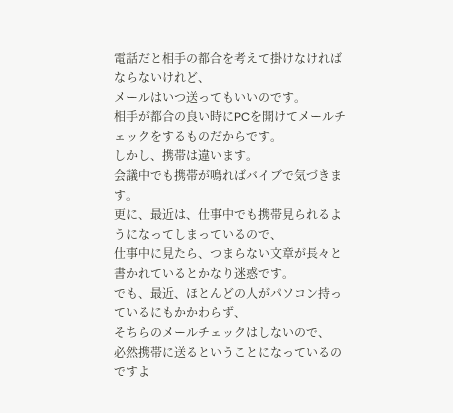電話だと相手の都合を考えて掛けなければならないけれど、
メールはいつ送ってもいいのです。
相手が都合の良い時にPCを開けてメールチェックをするものだからです。
しかし、携帯は違います。
会議中でも携帯が鳴ればバイブで気づきます。
更に、最近は、仕事中でも携帯見られるようになってしまっているので、
仕事中に見たら、つまらない文章が長々と書かれているとかなり迷惑です。
でも、最近、ほとんどの人がパソコン持っているにもかかわらず、
そちらのメールチェックはしないので、
必然携帯に送るということになっているのですよ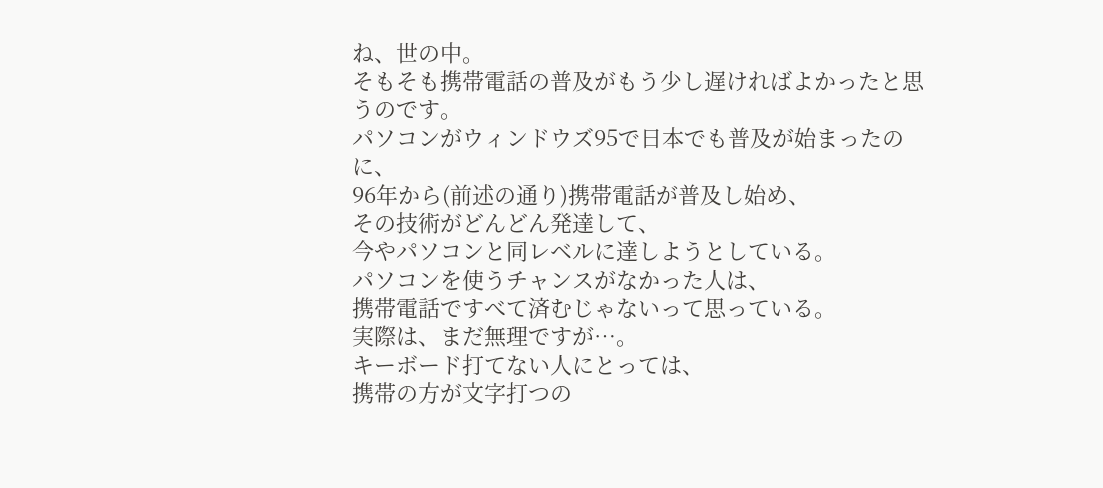ね、世の中。
そもそも携帯電話の普及がもう少し遅ければよかったと思うのです。
パソコンがウィンドウズ95で日本でも普及が始まったのに、
96年から(前述の通り)携帯電話が普及し始め、
その技術がどんどん発達して、
今やパソコンと同レベルに達しようとしている。
パソコンを使うチャンスがなかった人は、
携帯電話ですべて済むじゃないって思っている。
実際は、まだ無理ですが…。
キーボード打てない人にとっては、
携帯の方が文字打つの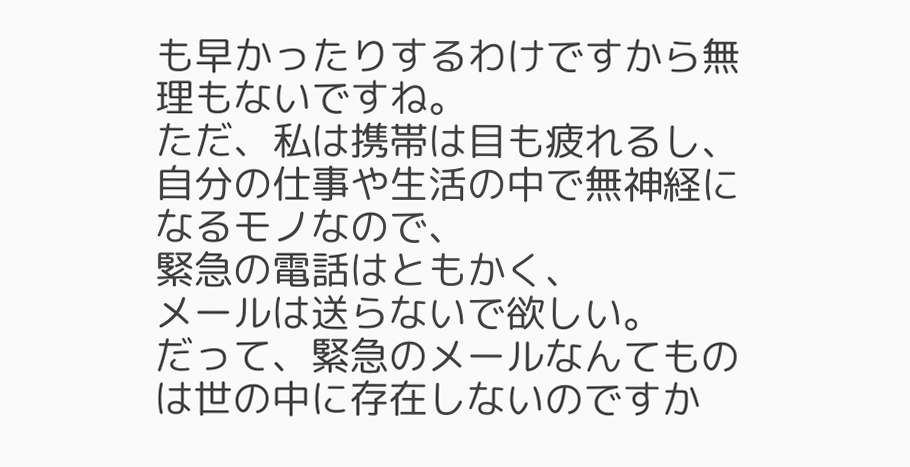も早かったりするわけですから無理もないですね。
ただ、私は携帯は目も疲れるし、
自分の仕事や生活の中で無神経になるモノなので、
緊急の電話はともかく、
メールは送らないで欲しい。
だって、緊急のメールなんてものは世の中に存在しないのですか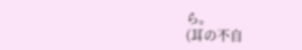ら。
(耳の不自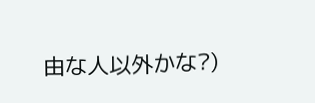由な人以外かな?)